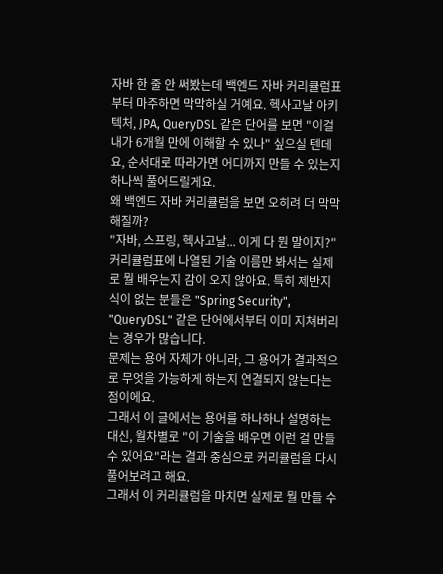자바 한 줄 안 써봤는데 백엔드 자바 커리큘럼표부터 마주하면 막막하실 거예요. 헥사고날 아키텍처, JPA, QueryDSL 같은 단어를 보면 "이걸 내가 6개월 만에 이해할 수 있나" 싶으실 텐데요, 순서대로 따라가면 어디까지 만들 수 있는지 하나씩 풀어드릴게요.
왜 백엔드 자바 커리큘럼을 보면 오히려 더 막막해질까?
"자바, 스프링, 헥사고날... 이게 다 뭔 말이지?"
커리큘럼표에 나열된 기술 이름만 봐서는 실제로 뭘 배우는지 감이 오지 않아요. 특히 제반지식이 없는 분들은 "Spring Security", "QueryDSL" 같은 단어에서부터 이미 지쳐버리는 경우가 많습니다.
문제는 용어 자체가 아니라, 그 용어가 결과적으로 무엇을 가능하게 하는지 연결되지 않는다는 점이에요.
그래서 이 글에서는 용어를 하나하나 설명하는 대신, 월차별로 "이 기술을 배우면 이런 걸 만들 수 있어요"라는 결과 중심으로 커리큘럼을 다시 풀어보려고 해요.
그래서 이 커리큘럼을 마치면 실제로 뭘 만들 수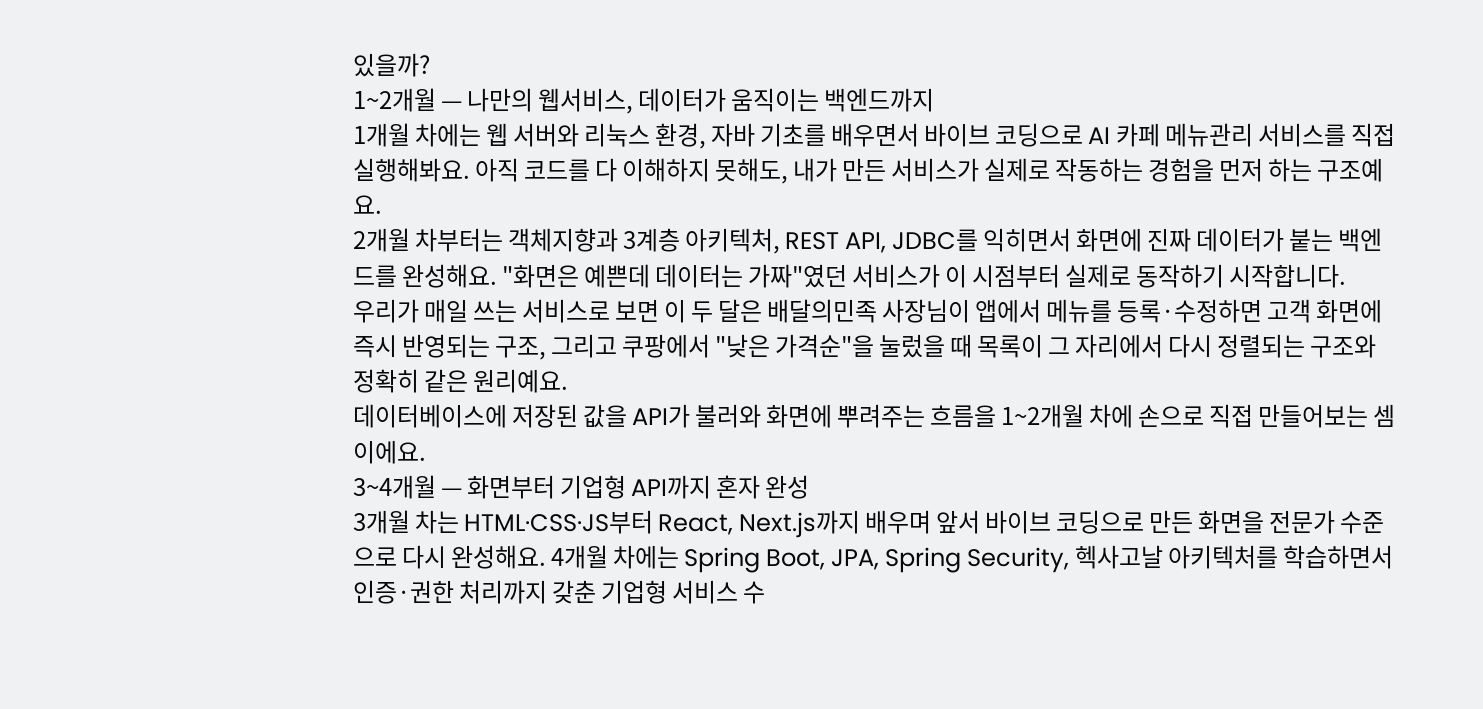있을까?
1~2개월 — 나만의 웹서비스, 데이터가 움직이는 백엔드까지
1개월 차에는 웹 서버와 리눅스 환경, 자바 기초를 배우면서 바이브 코딩으로 AI 카페 메뉴관리 서비스를 직접 실행해봐요. 아직 코드를 다 이해하지 못해도, 내가 만든 서비스가 실제로 작동하는 경험을 먼저 하는 구조예요.
2개월 차부터는 객체지향과 3계층 아키텍처, REST API, JDBC를 익히면서 화면에 진짜 데이터가 붙는 백엔드를 완성해요. "화면은 예쁜데 데이터는 가짜"였던 서비스가 이 시점부터 실제로 동작하기 시작합니다.
우리가 매일 쓰는 서비스로 보면 이 두 달은 배달의민족 사장님이 앱에서 메뉴를 등록·수정하면 고객 화면에 즉시 반영되는 구조, 그리고 쿠팡에서 "낮은 가격순"을 눌렀을 때 목록이 그 자리에서 다시 정렬되는 구조와 정확히 같은 원리예요.
데이터베이스에 저장된 값을 API가 불러와 화면에 뿌려주는 흐름을 1~2개월 차에 손으로 직접 만들어보는 셈이에요.
3~4개월 — 화면부터 기업형 API까지 혼자 완성
3개월 차는 HTML·CSS·JS부터 React, Next.js까지 배우며 앞서 바이브 코딩으로 만든 화면을 전문가 수준으로 다시 완성해요. 4개월 차에는 Spring Boot, JPA, Spring Security, 헥사고날 아키텍처를 학습하면서 인증·권한 처리까지 갖춘 기업형 서비스 수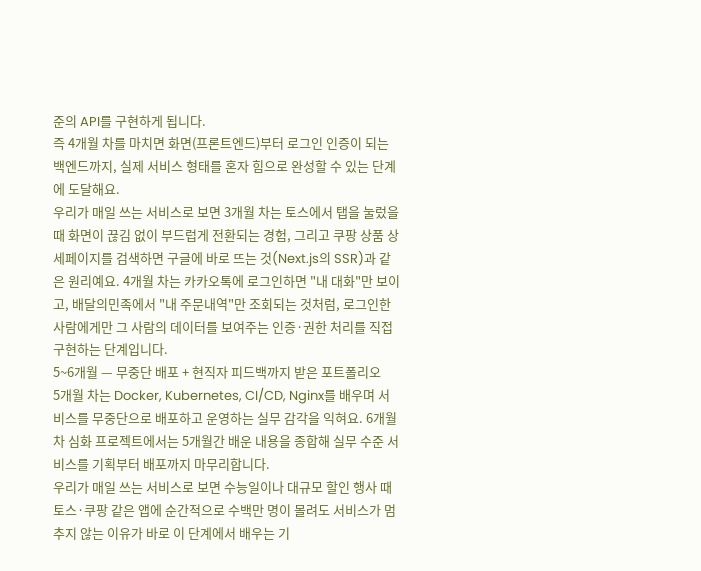준의 API를 구현하게 됩니다.
즉 4개월 차를 마치면 화면(프론트엔드)부터 로그인 인증이 되는 백엔드까지, 실제 서비스 형태를 혼자 힘으로 완성할 수 있는 단계에 도달해요.
우리가 매일 쓰는 서비스로 보면 3개월 차는 토스에서 탭을 눌렀을 때 화면이 끊김 없이 부드럽게 전환되는 경험, 그리고 쿠팡 상품 상세페이지를 검색하면 구글에 바로 뜨는 것(Next.js의 SSR)과 같은 원리예요. 4개월 차는 카카오톡에 로그인하면 "내 대화"만 보이고, 배달의민족에서 "내 주문내역"만 조회되는 것처럼, 로그인한 사람에게만 그 사람의 데이터를 보여주는 인증·권한 처리를 직접 구현하는 단계입니다.
5~6개월 — 무중단 배포 + 현직자 피드백까지 받은 포트폴리오
5개월 차는 Docker, Kubernetes, CI/CD, Nginx를 배우며 서비스를 무중단으로 배포하고 운영하는 실무 감각을 익혀요. 6개월 차 심화 프로젝트에서는 5개월간 배운 내용을 종합해 실무 수준 서비스를 기획부터 배포까지 마무리합니다.
우리가 매일 쓰는 서비스로 보면 수능일이나 대규모 할인 행사 때 토스·쿠팡 같은 앱에 순간적으로 수백만 명이 몰려도 서비스가 멈추지 않는 이유가 바로 이 단계에서 배우는 기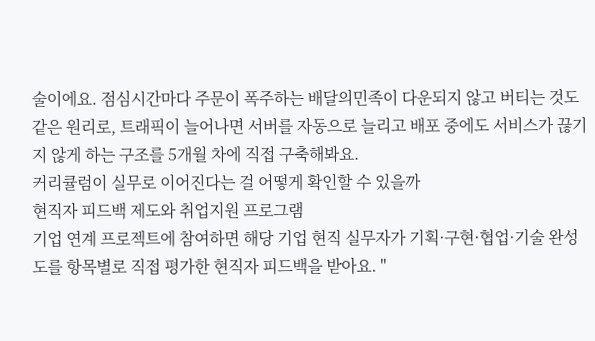술이에요. 점심시간마다 주문이 폭주하는 배달의민족이 다운되지 않고 버티는 것도 같은 원리로, 트래픽이 늘어나면 서버를 자동으로 늘리고 배포 중에도 서비스가 끊기지 않게 하는 구조를 5개월 차에 직접 구축해봐요.
커리큘럼이 실무로 이어진다는 걸 어떻게 확인할 수 있을까
현직자 피드백 제도와 취업지원 프로그램
기업 연계 프로젝트에 참여하면 해당 기업 현직 실무자가 기획·구현·협업·기술 완성도를 항목별로 직접 평가한 현직자 피드백을 받아요. "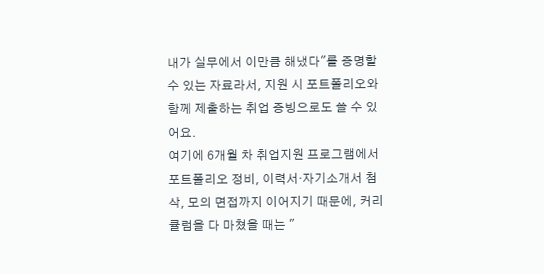내가 실무에서 이만큼 해냈다"를 증명할 수 있는 자료라서, 지원 시 포트폴리오와 함께 제출하는 취업 증빙으로도 쓸 수 있어요.
여기에 6개월 차 취업지원 프로그램에서 포트폴리오 정비, 이력서·자기소개서 첨삭, 모의 면접까지 이어지기 때문에, 커리큘럼을 다 마쳤을 때는 "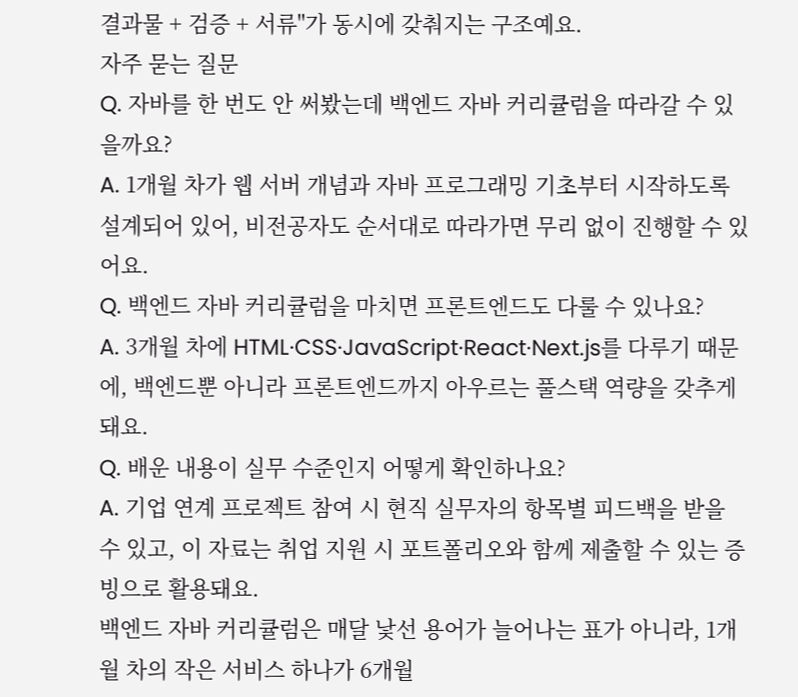결과물 + 검증 + 서류"가 동시에 갖춰지는 구조예요.
자주 묻는 질문
Q. 자바를 한 번도 안 써봤는데 백엔드 자바 커리큘럼을 따라갈 수 있을까요?
A. 1개월 차가 웹 서버 개념과 자바 프로그래밍 기초부터 시작하도록 설계되어 있어, 비전공자도 순서대로 따라가면 무리 없이 진행할 수 있어요.
Q. 백엔드 자바 커리큘럼을 마치면 프론트엔드도 다룰 수 있나요?
A. 3개월 차에 HTML·CSS·JavaScript·React·Next.js를 다루기 때문에, 백엔드뿐 아니라 프론트엔드까지 아우르는 풀스택 역량을 갖추게 돼요.
Q. 배운 내용이 실무 수준인지 어떻게 확인하나요?
A. 기업 연계 프로젝트 참여 시 현직 실무자의 항목별 피드백을 받을 수 있고, 이 자료는 취업 지원 시 포트폴리오와 함께 제출할 수 있는 증빙으로 활용돼요.
백엔드 자바 커리큘럼은 매달 낯선 용어가 늘어나는 표가 아니라, 1개월 차의 작은 서비스 하나가 6개월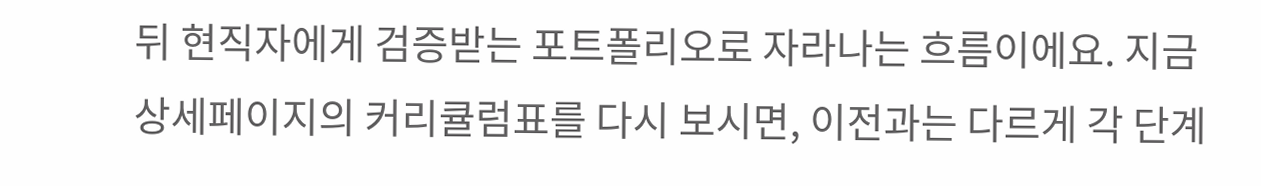뒤 현직자에게 검증받는 포트폴리오로 자라나는 흐름이에요. 지금 상세페이지의 커리큘럼표를 다시 보시면, 이전과는 다르게 각 단계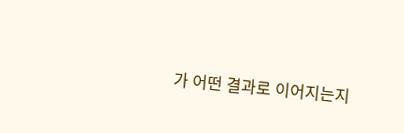가 어떤 결과로 이어지는지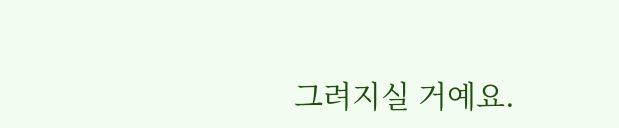그려지실 거예요.